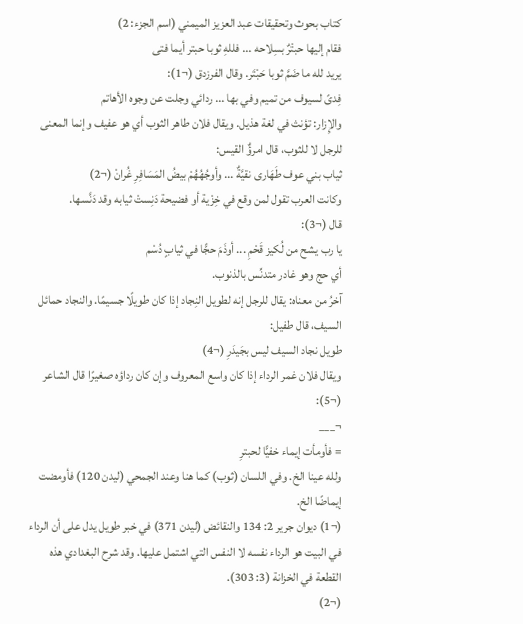كتاب بحوث وتحقيقات عبد العزيز الميمني (اسم الجزء: 2)
فقام إليها حبتْرٌ بسِلاحه ... فللهِ ثوبا حبتر أيما فتى
يريد لله ما ضَمَّ ثوبا حَبْتَر. وقال الفرزدق (¬1):
فِدىً لسيوف من تميم وفي بها ... ردائي وجلت عن وجوه الأهاتم
والإِزار: تؤنث في لغة هذيل. ويقال فلان طاهر الثوب أي هو عفيف وإنما المعنى للرجل لا للثوب، قال امرؤٌ القيس:
ثياب بني عوف طَهَارى نقيَّةٌ ... وأوجُهُهُمْ بيضُ المَسَافِرِ غُرانْ (¬2)
وكانت العرب تقول لمن وقع في خِزْية أو فضيحة دَنِستْ ثيابه وقد دَنَّسها.
قال (¬3):
يا رب يشح من لُكيز قَحْمِ ... أوذَمَ حجًّا في ثيابٍ دُسْم
أي حج وهو غادر متدنِّس بالذنوب.
آخرُ من معناه: يقال للرجل إنه لطويل النِجاد إذا كان طويلًا جسيمًا. والنجاد حمائل السيف، قال طفيل:
طويل نجاد السيف ليس بجَيدَرِ (¬4)
ويقال فلان غمر الرداء إذا كان واسع المعروف وإن كان رداؤه صغيرًا قال الشاعر (¬5):
¬___
= فأومأت إيماء خفيًّا لحبترِ
ولله عينا الخ. وفي اللسان (ثوب) كما هنا وعند الجمحي (ليدن 120) فأومضت إيماضًا الخ.
(¬1) ديوان جرير 2: 134 والنقائض (ليدن 371) في خبر طويل يدل على أن الرداء في البيت هو الرداء نفسه لا النفس التي اشتمل عليها. وقد شرح البغدادي هذه القطعة في الخزانة (3: 303).
(¬2)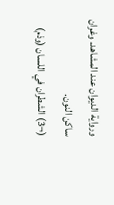ورواية الديوان عند المشاهد. وغران ساكن النون.
(¬3) الشطران في اللسان (وذم)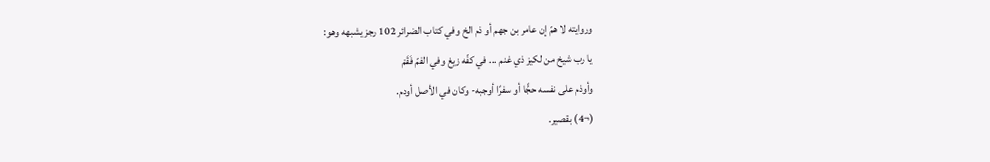وروايته لا همّ إن عامر بن جهم أو ذم الخ وفي كتاب الضرائر 102 رجز يشبهه وهو:
يا رب شيخ من لكيز ذي غنم ... في كفّه زيغ وفي الفمّ فَقَمْ
وأوذم على نفسه حجًّا أو سفرًا أوجبه- وكان في الأصل أودم.
(¬4) بقصير.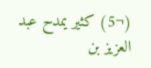(¬5) كثير يمدح عبد العزيز بن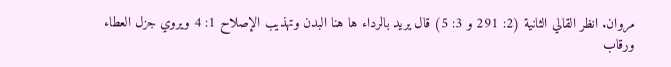مروان. انظر القالي الثانية (2: 291 و 3: 5) قال يريد بالرداء ها هنا البدن وتهذيب الإصلاح 1: 4 ويروي جزل العطاء ورقاب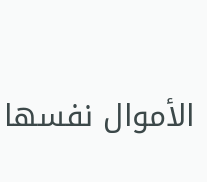الأموال نفسها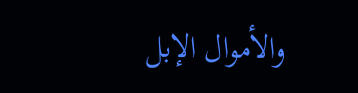والأموال الإبل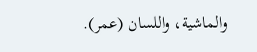والماشية، واللسان (عمر).